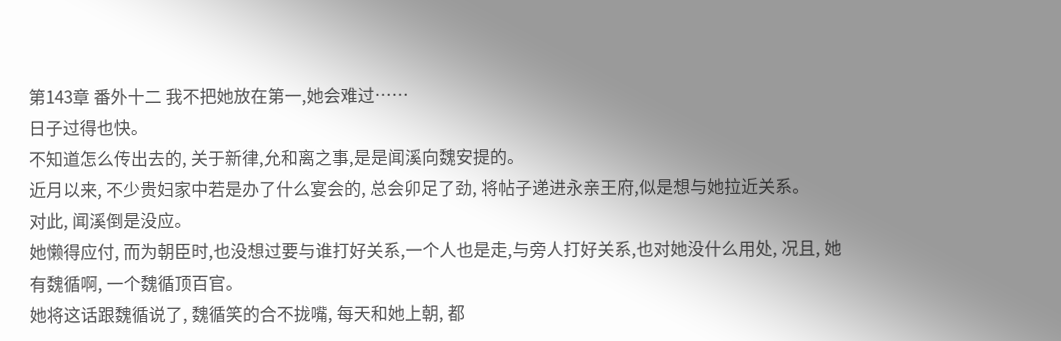第143章 番外十二 我不把她放在第一,她会难过……
日子过得也快。
不知道怎么传出去的, 关于新律,允和离之事,是是闻溪向魏安提的。
近月以来, 不少贵妇家中若是办了什么宴会的, 总会卯足了劲, 将帖子递进永亲王府,似是想与她拉近关系。
对此, 闻溪倒是没应。
她懒得应付, 而为朝臣时,也没想过要与谁打好关系,一个人也是走,与旁人打好关系,也对她没什么用处, 况且, 她有魏循啊, 一个魏循顶百官。
她将这话跟魏循说了, 魏循笑的合不拢嘴, 每天和她上朝, 都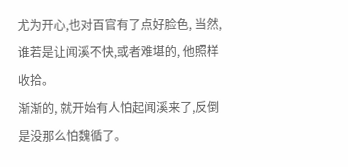尤为开心,也对百官有了点好脸色, 当然, 谁若是让闻溪不快,或者难堪的, 他照样收拾。
渐渐的, 就开始有人怕起闻溪来了,反倒是没那么怕魏循了。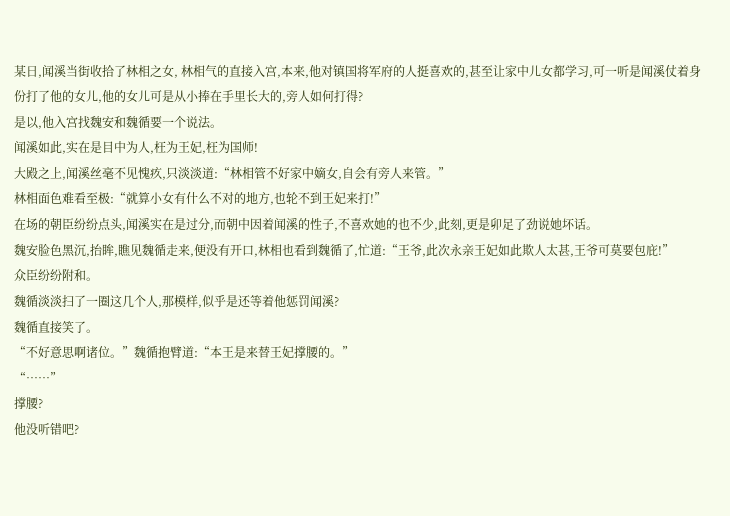某日,闻溪当街收拾了林相之女, 林相气的直接入宫,本来,他对镇国将军府的人挺喜欢的,甚至让家中儿女都学习,可一听是闻溪仗着身份打了他的女儿,他的女儿可是从小捧在手里长大的,旁人如何打得?
是以,他入宫找魏安和魏循要一个说法。
闻溪如此,实在是目中为人,枉为王妃,枉为国师!
大殿之上,闻溪丝毫不见愧疚,只淡淡道:“林相管不好家中嫡女,自会有旁人来管。”
林相面色难看至极:“就算小女有什么不对的地方,也轮不到王妃来打!”
在场的朝臣纷纷点头,闻溪实在是过分,而朝中因着闻溪的性子,不喜欢她的也不少,此刻,更是卯足了劲说她坏话。
魏安脸色黑沉,抬眸,瞧见魏循走来,便没有开口,林相也看到魏循了,忙道:“王爷,此次永亲王妃如此欺人太甚,王爷可莫要包庇!”
众臣纷纷附和。
魏循淡淡扫了一圈这几个人,那模样,似乎是还等着他惩罚闻溪?
魏循直接笑了。
“不好意思啊诸位。”魏循抱臂道:“本王是来替王妃撑腰的。”
“……”
撑腰?
他没听错吧?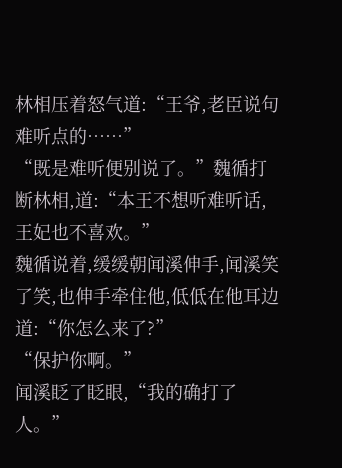林相压着怒气道:“王爷,老臣说句难听点的……”
“既是难听便别说了。”魏循打断林相,道:“本王不想听难听话,王妃也不喜欢。”
魏循说着,缓缓朝闻溪伸手,闻溪笑了笑,也伸手牵住他,低低在他耳边道:“你怎么来了?”
“保护你啊。”
闻溪眨了眨眼,“我的确打了人。”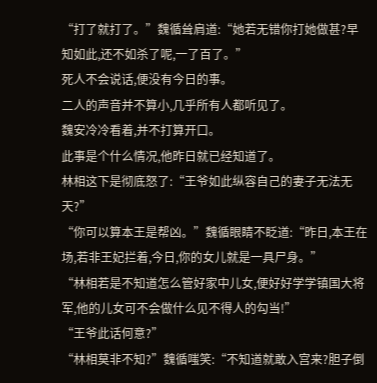“打了就打了。”魏循耸肩道:“她若无错你打她做甚?早知如此,还不如杀了呢,一了百了。”
死人不会说话,便没有今日的事。
二人的声音并不算小,几乎所有人都听见了。
魏安冷冷看着,并不打算开口。
此事是个什么情况,他昨日就已经知道了。
林相这下是彻底怒了:“王爷如此纵容自己的妻子无法无天?”
“你可以算本王是帮凶。”魏循眼睛不眨道:“昨日,本王在场,若非王妃拦着,今日,你的女儿就是一具尸身。”
“林相若是不知道怎么管好家中儿女,便好好学学镇国大将军,他的儿女可不会做什么见不得人的勾当!”
“王爷此话何意?”
“林相莫非不知?”魏循嗤笑:“不知道就敢入宫来?胆子倒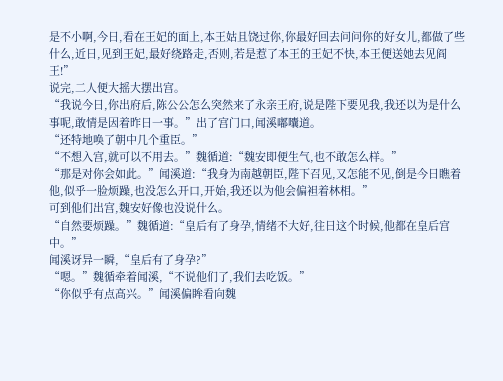是不小啊,今日,看在王妃的面上,本王姑且饶过你,你最好回去问问你的好女儿,都做了些什么,近日,见到王妃,最好绕路走,否则,若是惹了本王的王妃不快,本王便送她去见阎王!”
说完,二人便大摇大摆出宫。
“我说今日,你出府后,陈公公怎么突然来了永亲王府,说是陛下要见我,我还以为是什么事呢,敢情是因着昨日一事。”出了宫门口,闻溪嘟囔道。
“还特地唤了朝中几个重臣。”
“不想入宫,就可以不用去。”魏循道:“魏安即便生气,也不敢怎么样。”
“那是对你会如此。”闻溪道:“我身为南越朝臣,陛下召见,又怎能不见,倒是今日瞧着他,似乎一脸烦躁,也没怎么开口,开始,我还以为他会偏袒着林相。”
可到他们出宫,魏安好像也没说什么。
“自然要烦躁。”魏循道:“皇后有了身孕,情绪不大好,往日这个时候,他都在皇后宫中。”
闻溪讶异一瞬,“皇后有了身孕?”
“嗯。”魏循牵着闻溪,“不说他们了,我们去吃饭。”
“你似乎有点高兴。”闻溪偏眸看向魏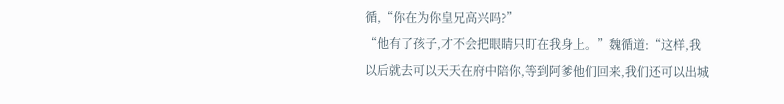循,“你在为你皇兄高兴吗?”
“他有了孩子,才不会把眼睛只盯在我身上。”魏循道:“这样,我以后就去可以天天在府中陪你,等到阿爹他们回来,我们还可以出城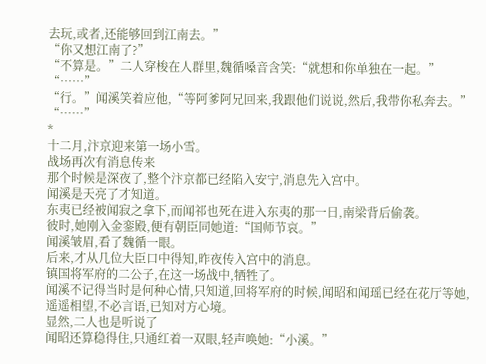去玩,或者,还能够回到江南去。”
“你又想江南了?”
“不算是。”二人穿梭在人群里,魏循嗓音含笑:“就想和你单独在一起。”
“……”
“行。”闻溪笑着应他,“等阿爹阿兄回来,我跟他们说说,然后,我带你私奔去。”
“……”
*
十二月,汴京迎来第一场小雪。
战场再次有消息传来
那个时候是深夜了,整个汴京都已经陷入安宁,消息先入宫中。
闻溪是天亮了才知道。
东夷已经被闻寂之拿下,而闻祁也死在进入东夷的那一日,南梁背后偷袭。
彼时,她刚入金銮殿,便有朝臣同她道:“国师节哀。”
闻溪皱眉,看了魏循一眼。
后来,才从几位大臣口中得知,昨夜传入宫中的消息。
镇国将军府的二公子,在这一场战中,牺牲了。
闻溪不记得当时是何种心情,只知道,回将军府的时候,闻昭和闻瑶已经在花厅等她,遥遥相望,不必言语,已知对方心境。
显然,二人也是听说了
闻昭还算稳得住,只通红着一双眼,轻声唤她:“小溪。”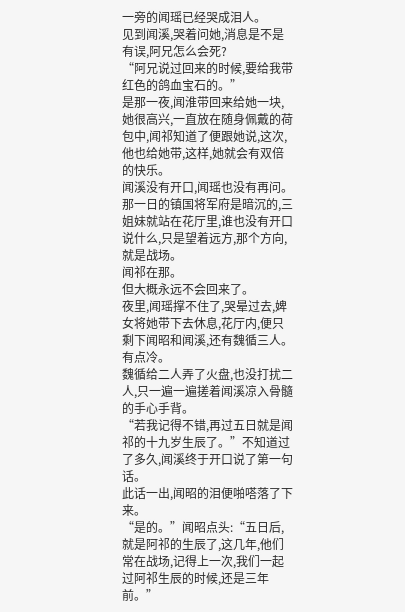一旁的闻瑶已经哭成泪人。
见到闻溪,哭着问她,消息是不是有误,阿兄怎么会死?
“阿兄说过回来的时候,要给我带红色的鸽血宝石的。”
是那一夜,闻淮带回来给她一块,她很高兴,一直放在随身佩戴的荷包中,闻祁知道了便跟她说,这次,他也给她带,这样,她就会有双倍的快乐。
闻溪没有开口,闻瑶也没有再问。
那一日的镇国将军府是暗沉的,三姐妹就站在花厅里,谁也没有开口说什么,只是望着远方,那个方向,就是战场。
闻祁在那。
但大概永远不会回来了。
夜里,闻瑶撑不住了,哭晕过去,婢女将她带下去休息,花厅内,便只剩下闻昭和闻溪,还有魏循三人。
有点冷。
魏循给二人弄了火盘,也没打扰二人,只一遍一遍搓着闻溪凉入骨髓的手心手背。
“若我记得不错,再过五日就是闻祁的十九岁生辰了。”不知道过了多久,闻溪终于开口说了第一句话。
此话一出,闻昭的泪便啪嗒落了下来。
“是的。”闻昭点头:“五日后,就是阿祁的生辰了,这几年,他们常在战场,记得上一次,我们一起过阿祁生辰的时候,还是三年前。”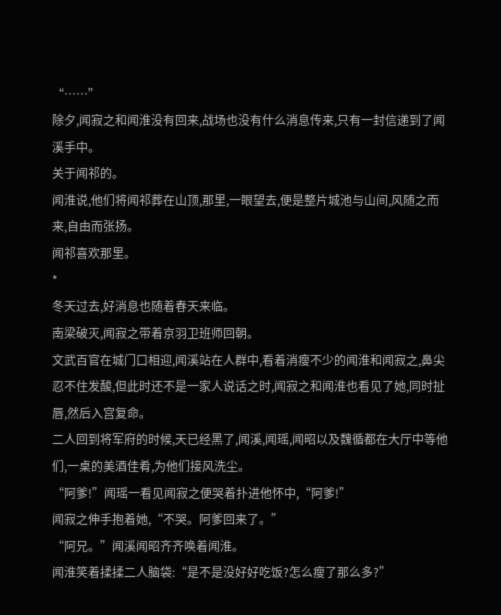“……”
除夕,闻寂之和闻淮没有回来,战场也没有什么消息传来,只有一封信递到了闻溪手中。
关于闻祁的。
闻淮说,他们将闻祁葬在山顶,那里,一眼望去,便是整片城池与山间,风随之而来,自由而张扬。
闻祁喜欢那里。
*
冬天过去,好消息也随着春天来临。
南梁破灭,闻寂之带着京羽卫班师回朝。
文武百官在城门口相迎,闻溪站在人群中,看着消瘦不少的闻淮和闻寂之,鼻尖忍不住发酸,但此时还不是一家人说话之时,闻寂之和闻淮也看见了她,同时扯唇,然后入宫复命。
二人回到将军府的时候,天已经黑了,闻溪,闻瑶,闻昭以及魏循都在大厅中等他们,一桌的美酒佳肴,为他们接风洗尘。
“阿爹!”闻瑶一看见闻寂之便哭着扑进他怀中,“阿爹!”
闻寂之伸手抱着她,“不哭。阿爹回来了。”
“阿兄。”闻溪闻昭齐齐唤着闻淮。
闻淮笑着揉揉二人脑袋:“是不是没好好吃饭?怎么瘦了那么多?”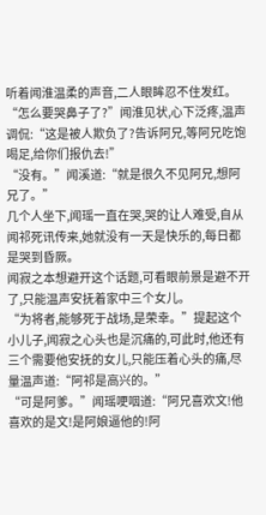听着闻淮温柔的声音,二人眼眸忍不住发红。
“怎么要哭鼻子了?”闻淮见状,心下泛疼,温声调侃:“这是被人欺负了?告诉阿兄,等阿兄吃饱喝足,给你们报仇去!”
“没有。”闻溪道:“就是很久不见阿兄,想阿兄了。”
几个人坐下,闻瑶一直在哭,哭的让人难受,自从闻祁死讯传来,她就没有一天是快乐的,每日都是哭到昏厥。
闻寂之本想避开这个话题,可看眼前景是避不开了,只能温声安抚着家中三个女儿。
“为将者,能够死于战场,是荣幸。”提起这个小儿子,闻寂之心头也是沉痛的,可此时,他还有三个需要他安抚的女儿,只能压着心头的痛,尽量温声道:“阿祁是高兴的。”
“可是阿爹。”闻瑶哽咽道:“阿兄喜欢文!他喜欢的是文!是阿娘逼他的!阿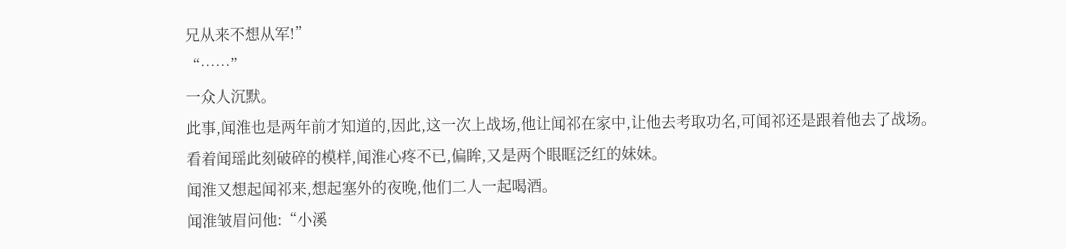兄从来不想从军!”
“……”
一众人沉默。
此事,闻淮也是两年前才知道的,因此,这一次上战场,他让闻祁在家中,让他去考取功名,可闻祁还是跟着他去了战场。
看着闻瑶此刻破碎的模样,闻淮心疼不已,偏眸,又是两个眼眶泛红的妹妹。
闻淮又想起闻祁来,想起塞外的夜晚,他们二人一起喝酒。
闻淮皱眉问他:“小溪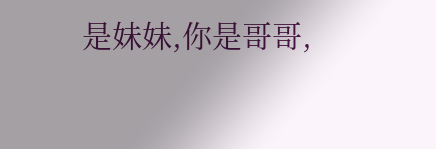是妹妹,你是哥哥,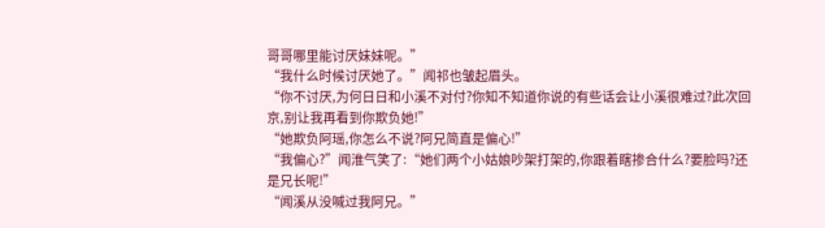哥哥哪里能讨厌妹妹呢。”
“我什么时候讨厌她了。”闻祁也皱起眉头。
“你不讨厌,为何日日和小溪不对付?你知不知道你说的有些话会让小溪很难过?此次回京,别让我再看到你欺负她!”
“她欺负阿瑶,你怎么不说?阿兄简直是偏心!”
“我偏心?”闻淮气笑了:“她们两个小姑娘吵架打架的,你跟着瞎掺合什么?要脸吗?还是兄长呢!”
“闻溪从没喊过我阿兄。”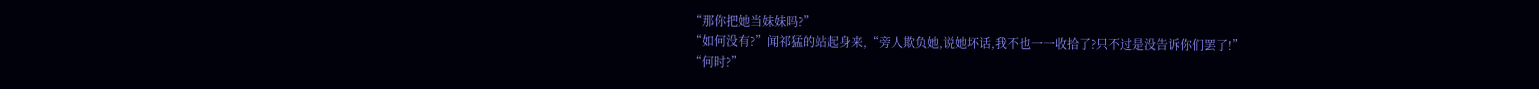“那你把她当妹妹吗?”
“如何没有?”闻祁猛的站起身来,“旁人欺负她,说她坏话,我不也一一收拾了?只不过是没告诉你们罢了!”
“何时?”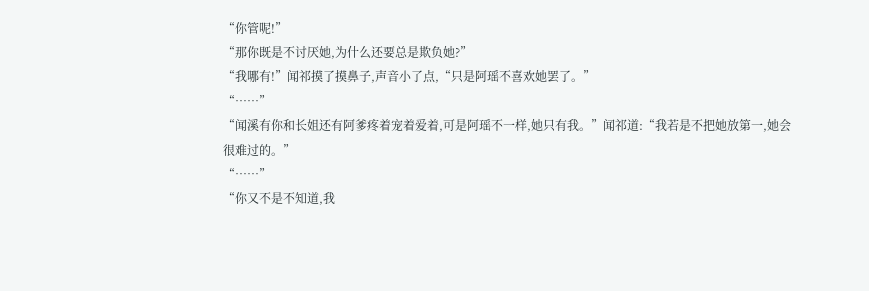“你管呢!”
“那你既是不讨厌她,为什么还要总是欺负她?”
“我哪有!”闻祁摸了摸鼻子,声音小了点,“只是阿瑶不喜欢她罢了。”
“……”
“闻溪有你和长姐还有阿爹疼着宠着爱着,可是阿瑶不一样,她只有我。”闻祁道:“我若是不把她放第一,她会很难过的。”
“……”
“你又不是不知道,我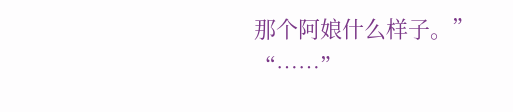那个阿娘什么样子。”
“……”